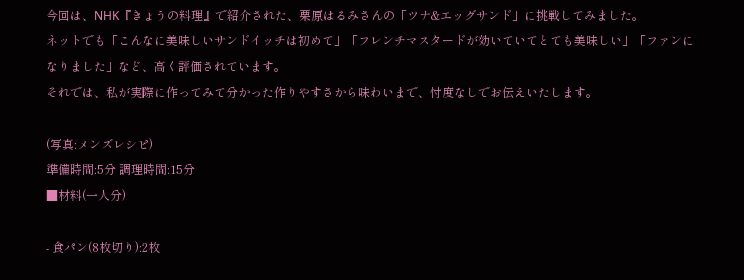今回は、NHK『きょうの料理』で紹介された、栗原はるみさんの「ツナ&エッグサンド」に挑戦してみました。
ネットでも「こんなに美味しいサンドイッチは初めて」「フレンチマスタードが効いていてとても美味しい」「ファンになりました」など、高く評価されています。
それでは、私が実際に作ってみて分かった作りやすさから味わいまで、忖度なしでお伝えいたします。

(写真:メンズレシピ)
準備時間:5分 調理時間:15分
■材料(一人分)

- 食パン(8枚切り):2枚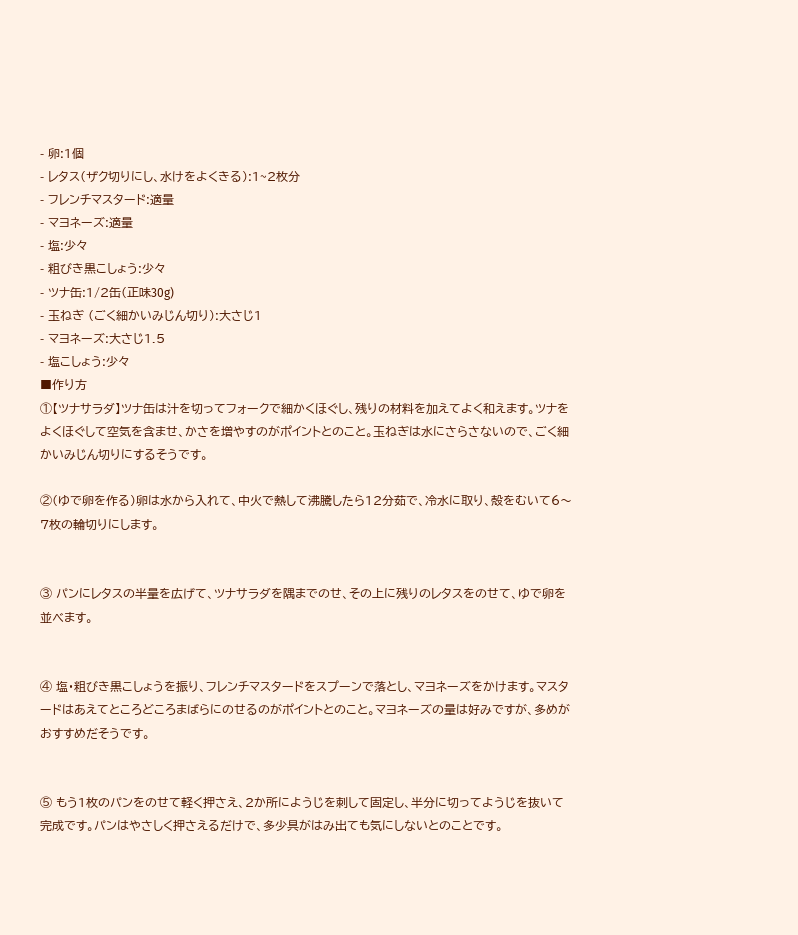- 卵:1個
- レタス(ザク切りにし、水けをよくきる):1~2枚分
- フレンチマスタード:適量
- マヨネーズ:適量
- 塩:少々
- 粗びき黒こしょう:少々
- ツナ缶:1/2缶(正味30g)
- 玉ねぎ (ごく細かいみじん切り):大さじ1
- マヨネーズ:大さじ1.5
- 塩こしょう:少々
■作り方
①【ツナサラダ】ツナ缶は汁を切ってフォークで細かくほぐし、残りの材料を加えてよく和えます。ツナをよくほぐして空気を含ませ、かさを増やすのがポイントとのこと。玉ねぎは水にさらさないので、ごく細かいみじん切りにするそうです。

②(ゆで卵を作る)卵は水から入れて、中火で熱して沸騰したら12分茹で、冷水に取り、殻をむいて6〜7枚の輪切りにします。


③ パンにレタスの半量を広げて、ツナサラダを隅までのせ、その上に残りのレタスをのせて、ゆで卵を並べます。


④ 塩・粗びき黒こしょうを振り、フレンチマスタードをスプーンで落とし、マヨネーズをかけます。マスタードはあえてところどころまばらにのせるのがポイントとのこと。マヨネーズの量は好みですが、多めがおすすめだそうです。


⑤ もう1枚のパンをのせて軽く押さえ、2か所にようじを刺して固定し、半分に切ってようじを抜いて完成です。パンはやさしく押さえるだけで、多少具がはみ出ても気にしないとのことです。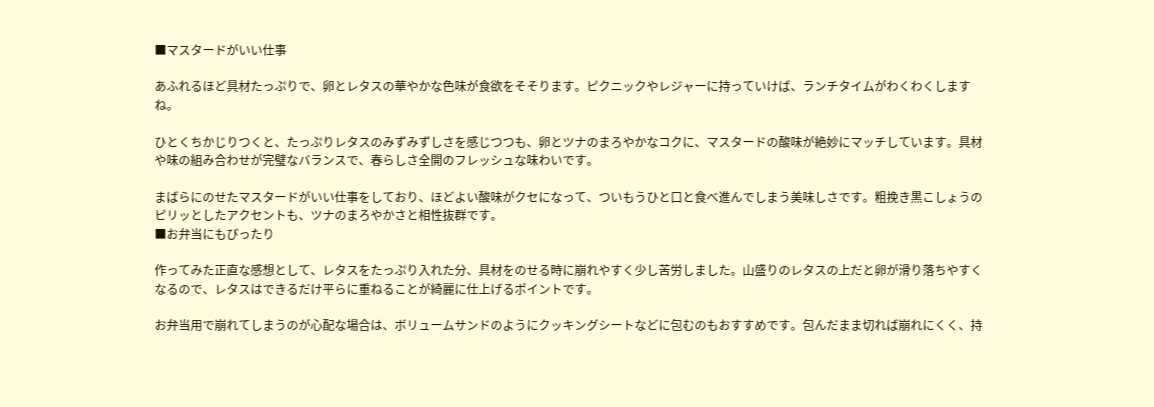■マスタードがいい仕事

あふれるほど具材たっぷりで、卵とレタスの華やかな色味が食欲をそそります。ピクニックやレジャーに持っていけば、ランチタイムがわくわくしますね。

ひとくちかじりつくと、たっぷりレタスのみずみずしさを感じつつも、卵とツナのまろやかなコクに、マスタードの酸味が絶妙にマッチしています。具材や味の組み合わせが完璧なバランスで、春らしさ全開のフレッシュな味わいです。

まばらにのせたマスタードがいい仕事をしており、ほどよい酸味がクセになって、ついもうひと口と食べ進んでしまう美味しさです。粗挽き黒こしょうのピリッとしたアクセントも、ツナのまろやかさと相性抜群です。
■お弁当にもぴったり

作ってみた正直な感想として、レタスをたっぷり入れた分、具材をのせる時に崩れやすく少し苦労しました。山盛りのレタスの上だと卵が滑り落ちやすくなるので、レタスはできるだけ平らに重ねることが綺麗に仕上げるポイントです。

お弁当用で崩れてしまうのが心配な場合は、ボリュームサンドのようにクッキングシートなどに包むのもおすすめです。包んだまま切れば崩れにくく、持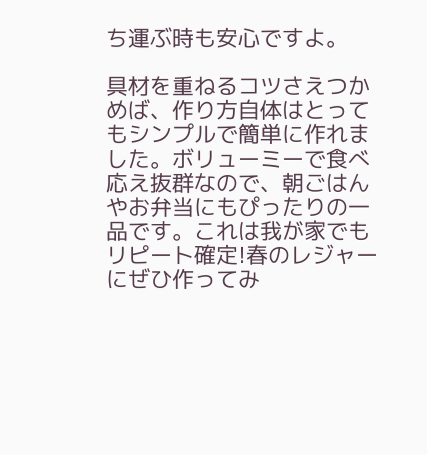ち運ぶ時も安心ですよ。

具材を重ねるコツさえつかめば、作り方自体はとってもシンプルで簡単に作れました。ボリューミーで食べ応え抜群なので、朝ごはんやお弁当にもぴったりの一品です。これは我が家でもリピート確定!春のレジャーにぜひ作ってみ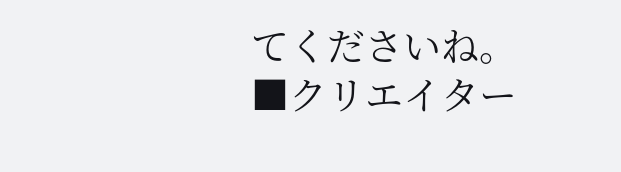てくださいね。
■クリエイター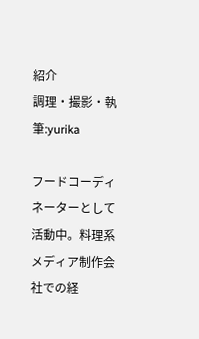紹介
調理・撮影・執筆:yurika

フードコーディネーターとして活動中。料理系メディア制作会社での経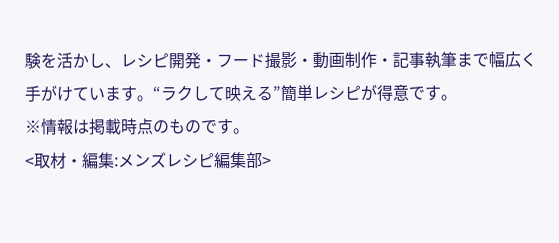験を活かし、レシピ開発・フード撮影・動画制作・記事執筆まで幅広く手がけています。“ラクして映える”簡単レシピが得意です。
※情報は掲載時点のものです。
<取材・編集:メンズレシピ編集部>